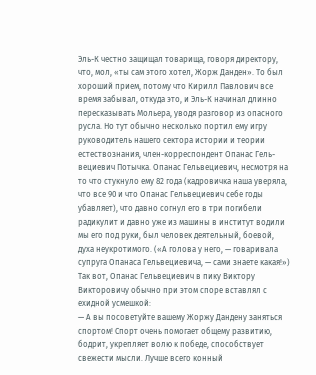Эль-К честно защищал товарища, говоря директору, что, мол, «ты сам этого хотел, Жорж Данден». То был хороший прием, потому что Кирилл Павлович все время забывал, откуда это, и Эль-К начинал длинно пересказывать Мольера, уводя разговор из опасного русла. Но тут обычно несколько портил ему игру руководитель нашего сектора истории и теории естествознания, член-корреспондент Опанас Гель-вециевич Потычка. Опанас Гельвециевич, несмотря на то что стукнуло ему 82 года (кадровичка наша уверяла, что все 90 и что Опанас Гельвециевич себе годы убавляет), что давно согнул его в три погибели радикулит и давно уже из машины в институт водили мы его под руки, был человек деятельный, боевой, духа неукротимого. («А голова у него, — говаривала супруга Опанаса Гельвециевича, — сами знаете какая!») Так вот, Опанас Гельвециевич в пику Виктору Викторовичу обычно при этом споре вставлял с ехидной усмешкой:
— А вы посоветуйте вашему Жоржу Дандену заняться спортом! Спорт очень помогает общему развитию, бодрит, укрепляет волю к победе, способствует свежести мысли. Лучше всего конный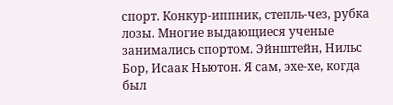спорт. Конкур-иппник, степль-чез, рубка лозы. Многие выдающиеся ученые занимались спортом. Эйнштейн, Нильс Бор, Исаак Ньютон. Я сам, эхе-хе, когда был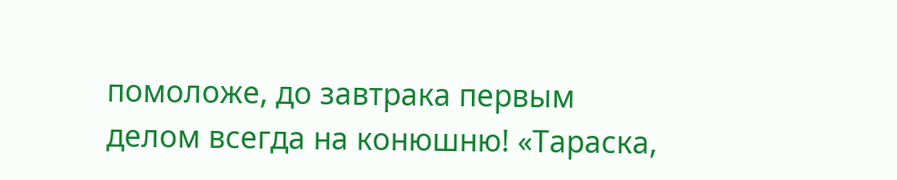помоложе, до завтрака первым делом всегда на конюшню! «Тараска,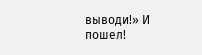выводи!» И пошел!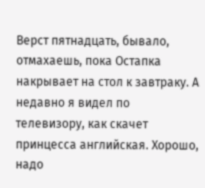Верст пятнадцать, бывало, отмахаешь, пока Остапка накрывает на стол к завтраку. А недавно я видел по телевизору, как скачет принцесса английская. Хорошо, надо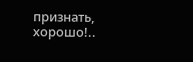признать, хорошо!..